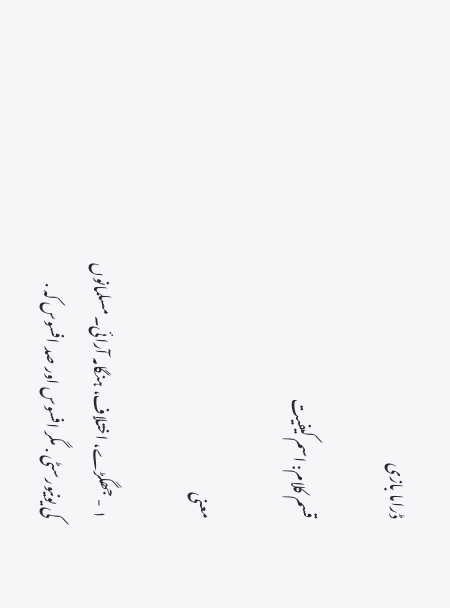ڈراما بازی

قسم کلام: اسم کیفیت

معنی

١ - جھگڑے، اختلاف، ہنگامہ آرائی۔ مسلمانوں کی یونیورسٹی . مگر افسوس اور صد افسوس کہ .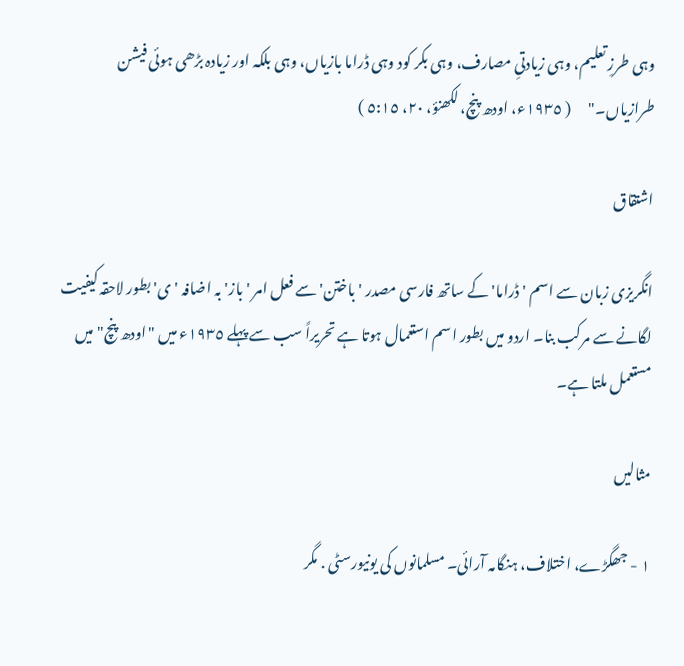وہی طرزِ تعلیم، وہی زیادتیِ مصارف، وہی بکر کود وہی ڈراما بازیاں، وہی بلکہ اور زیادہ بڑھی ہوئی فیشن طرازیاں۔"      ( ١٩٣٥ء، اودھ پنچ، لکھنؤ، ٢٠، ٥:١٥ )

اشتقاق

انگریزی زبان سے اسم 'ڈراما' کے ساتھ فارسی مصدر 'باختن' سے فعل امر 'باز' بہ اضافہ 'ی' بطور لاحقہ کیفیت لگانے سے مرکب بنا۔ اردو میں بطور اسم استعمال ہوتا ہے تحریراً سب سے پہلے ١٩٣٥ء میں "اودھ پنچ" میں مستعمل ملتا ہے۔

مثالیں

١ - جھگڑے، اختلاف، ہنگامہ آرائی۔ مسلمانوں کی یونیورسٹی . مگر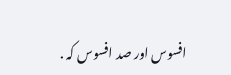افسوس اور صد افسوس کہ .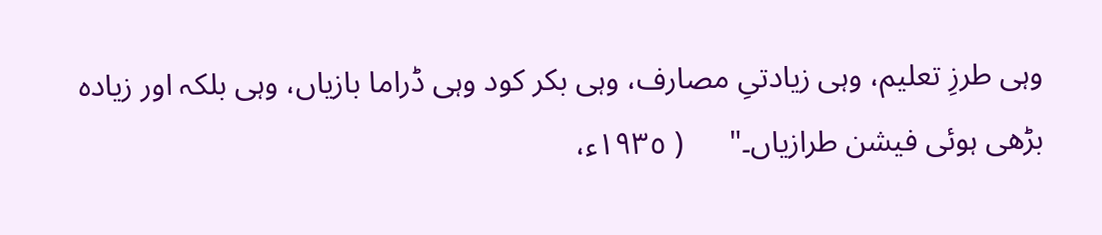وہی طرزِ تعلیم، وہی زیادتیِ مصارف، وہی بکر کود وہی ڈراما بازیاں، وہی بلکہ اور زیادہ بڑھی ہوئی فیشن طرازیاں۔"      ( ١٩٣٥ء،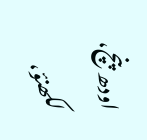اودھ پنچ، لکھنؤ،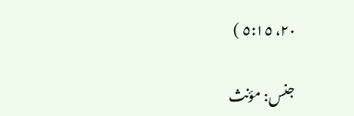٢٠، ٥:١٥ )

جنس: مؤنث